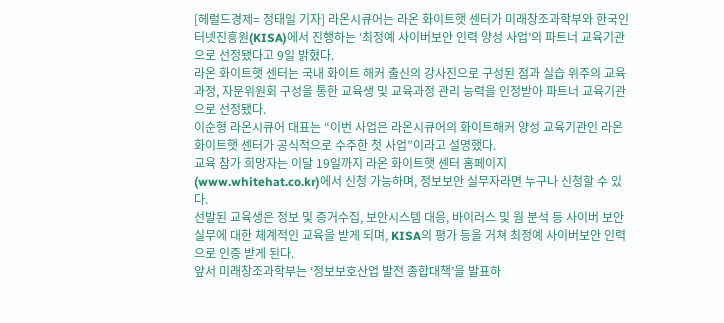[헤럴드경제= 정태일 기자] 라온시큐어는 라온 화이트햇 센터가 미래창조과학부와 한국인터넷진흥원(KISA)에서 진행하는 ‘최정예 사이버보안 인력 양성 사업’의 파트너 교육기관으로 선정됐다고 9일 밝혔다.
라온 화이트햇 센터는 국내 화이트 해커 출신의 강사진으로 구성된 점과 실습 위주의 교육 과정, 자문위원회 구성을 통한 교육생 및 교육과정 관리 능력을 인정받아 파트너 교육기관으로 선정됐다.
이순형 라온시큐어 대표는 “이번 사업은 라온시큐어의 화이트해커 양성 교육기관인 라온 화이트햇 센터가 공식적으로 수주한 첫 사업”이라고 설명했다.
교육 참가 희망자는 이달 19일까지 라온 화이트햇 센터 홈페이지(www.whitehat.co.kr)에서 신청 가능하며, 정보보안 실무자라면 누구나 신청할 수 있다.
선발된 교육생은 정보 및 증거수집, 보안시스템 대응, 바이러스 및 웜 분석 등 사이버 보안 실무에 대한 체계적인 교육을 받게 되며, KISA의 평가 등을 거쳐 최정예 사이버보안 인력으로 인증 받게 된다.
앞서 미래창조과학부는 ‘정보보호산업 발전 종합대책’을 발표하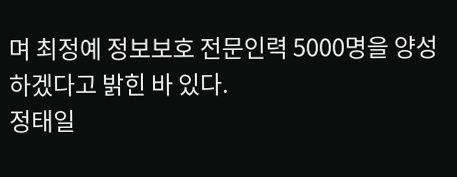며 최정예 정보보호 전문인력 5000명을 양성하겠다고 밝힌 바 있다.
정태일